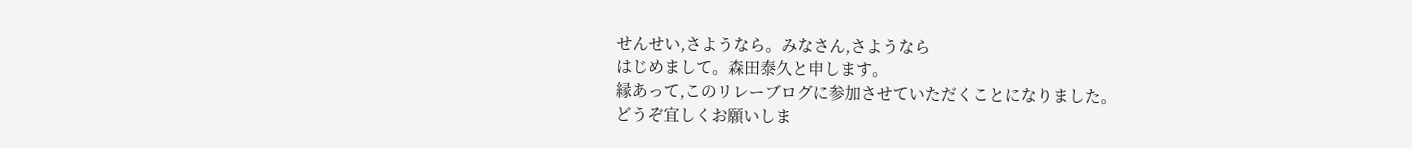せんせい,さようなら。みなさん,さようなら
はじめまして。森田泰久と申します。
縁あって,このリレーブログに参加させていただくことになりました。
どうぞ宜しくお願いしま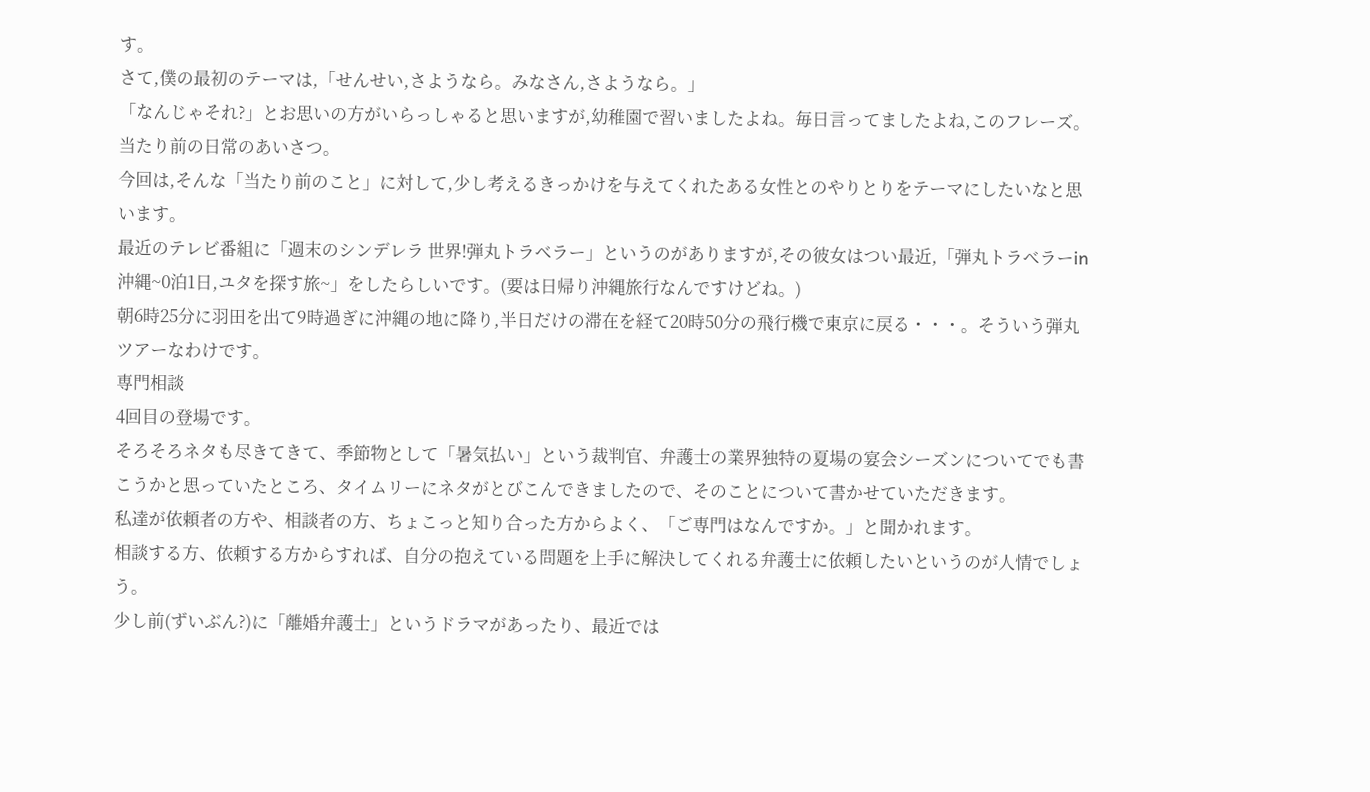す。
さて,僕の最初のテーマは,「せんせい,さようなら。みなさん,さようなら。」
「なんじゃそれ?」とお思いの方がいらっしゃると思いますが,幼稚園で習いましたよね。毎日言ってましたよね,このフレーズ。当たり前の日常のあいさつ。
今回は,そんな「当たり前のこと」に対して,少し考えるきっかけを与えてくれたある女性とのやりとりをテーマにしたいなと思います。
最近のテレビ番組に「週末のシンデレラ 世界!弾丸トラベラー」というのがありますが,その彼女はつい最近,「弾丸トラベラーin 沖縄~0泊1日,ユタを探す旅~」をしたらしいです。(要は日帰り沖縄旅行なんですけどね。)
朝6時25分に羽田を出て9時過ぎに沖縄の地に降り,半日だけの滞在を経て20時50分の飛行機で東京に戻る・・・。そういう弾丸ツアーなわけです。
専門相談
4回目の登場です。
そろそろネタも尽きてきて、季節物として「暑気払い」という裁判官、弁護士の業界独特の夏場の宴会シーズンについてでも書こうかと思っていたところ、タイムリーにネタがとびこんできましたので、そのことについて書かせていただきます。
私達が依頼者の方や、相談者の方、ちょこっと知り合った方からよく、「ご専門はなんですか。」と聞かれます。
相談する方、依頼する方からすれば、自分の抱えている問題を上手に解決してくれる弁護士に依頼したいというのが人情でしょう。
少し前(ずいぶん?)に「離婚弁護士」というドラマがあったり、最近では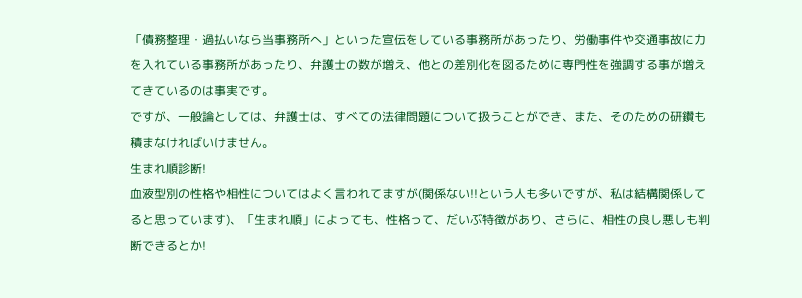「債務整理・過払いなら当事務所へ」といった宣伝をしている事務所があったり、労働事件や交通事故に力を入れている事務所があったり、弁護士の数が増え、他との差別化を図るために専門性を強調する事が増えてきているのは事実です。
ですが、一般論としては、弁護士は、すべての法律問題について扱うことができ、また、そのための研鑽も積まなければいけません。
生まれ順診断!
血液型別の性格や相性についてはよく言われてますが(関係ない!!という人も多いですが、私は結構関係してると思っています)、「生まれ順」によっても、性格って、だいぶ特徴があり、さらに、相性の良し悪しも判断できるとか!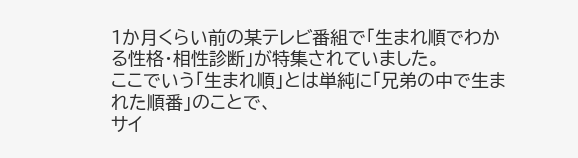1か月くらい前の某テレビ番組で「生まれ順でわかる性格・相性診断」が特集されていました。
ここでいう「生まれ順」とは単純に「兄弟の中で生まれた順番」のことで、
サイ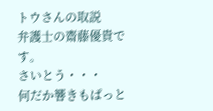トウさんの取説
弁護士の齋藤優貴です。
さいとう・・・
何だか響きもぱっと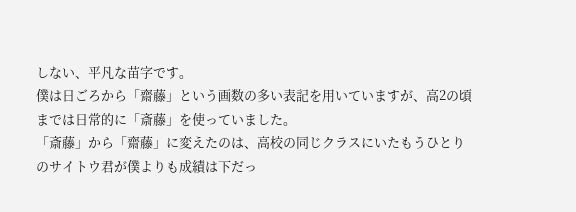しない、平凡な苗字です。
僕は日ごろから「齋藤」という画数の多い表記を用いていますが、高2の頃までは日常的に「斎藤」を使っていました。
「斎藤」から「齋藤」に変えたのは、高校の同じクラスにいたもうひとりのサイトウ君が僕よりも成績は下だっ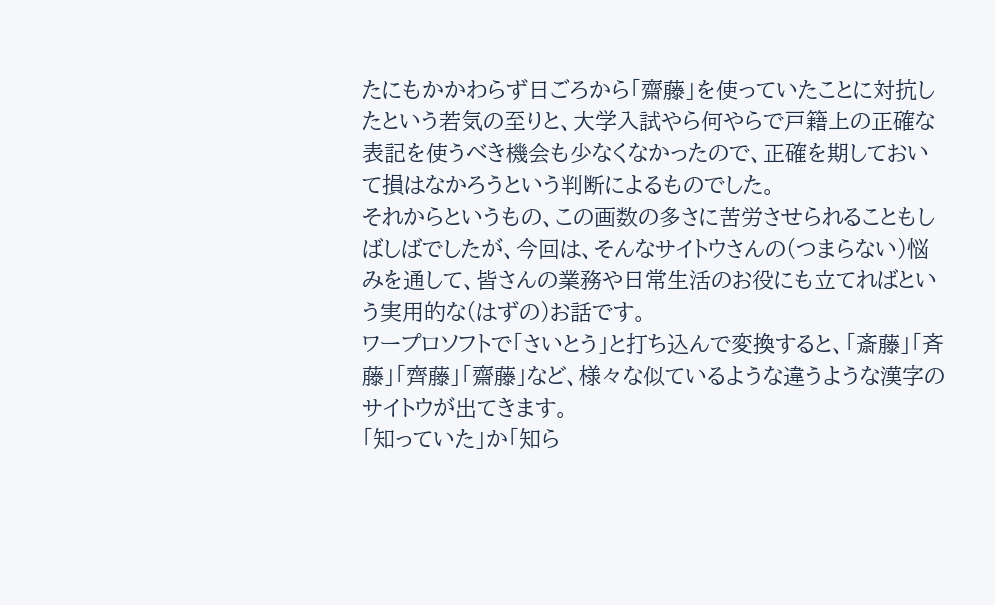たにもかかわらず日ごろから「齋藤」を使っていたことに対抗したという若気の至りと、大学入試やら何やらで戸籍上の正確な表記を使うべき機会も少なくなかったので、正確を期しておいて損はなかろうという判断によるものでした。
それからというもの、この画数の多さに苦労させられることもしばしばでしたが、今回は、そんなサイトウさんの(つまらない)悩みを通して、皆さんの業務や日常生活のお役にも立てればという実用的な(はずの)お話です。
ワープロソフトで「さいとう」と打ち込んで変換すると、「斎藤」「斉藤」「齊藤」「齋藤」など、様々な似ているような違うような漢字のサイトウが出てきます。
「知っていた」か「知ら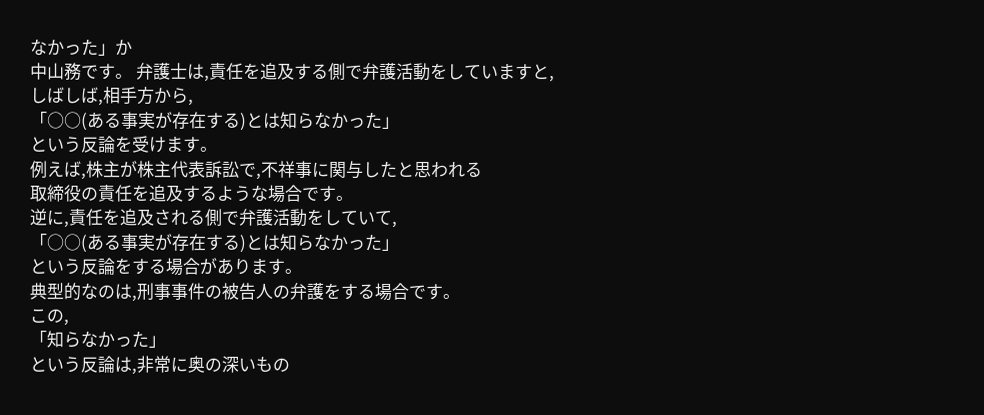なかった」か
中山務です。 弁護士は,責任を追及する側で弁護活動をしていますと,
しばしば,相手方から,
「○○(ある事実が存在する)とは知らなかった」
という反論を受けます。
例えば,株主が株主代表訴訟で,不祥事に関与したと思われる
取締役の責任を追及するような場合です。
逆に,責任を追及される側で弁護活動をしていて,
「○○(ある事実が存在する)とは知らなかった」
という反論をする場合があります。
典型的なのは,刑事事件の被告人の弁護をする場合です。
この,
「知らなかった」
という反論は,非常に奥の深いもの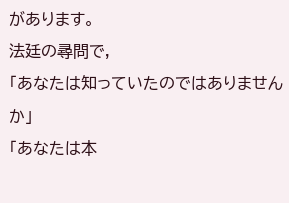があります。
法廷の尋問で,
「あなたは知っていたのではありませんか」
「あなたは本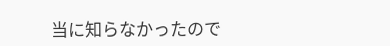当に知らなかったので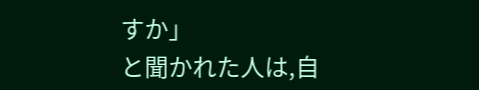すか」
と聞かれた人は,自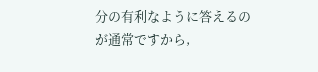分の有利なように答えるのが通常ですから,